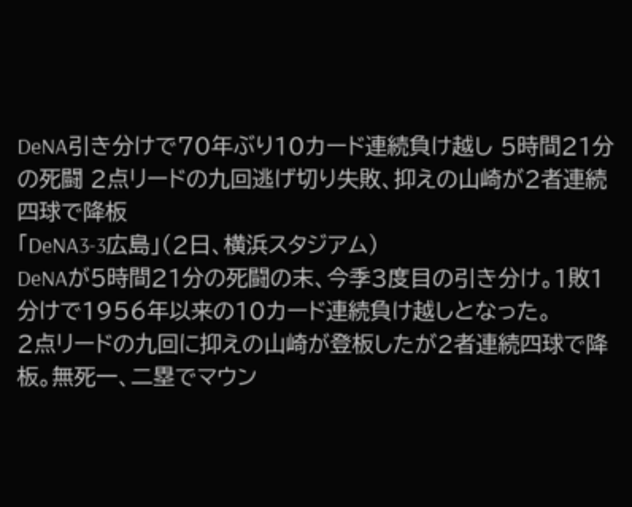DeNA引き分けで70年ぶり10カード連続負け越し 5時間21分の死闘 2点リードの九回逃げ切り失敗、抑えの山崎が2者連続四球で降板
「DeNA3-3広島」(2日、横浜スタジアム)
DeNAが5時間21分の死闘の末、今季3度目の引き分け。1敗1分けで1956年以来の10カード連続負け越しとなった。
2点リードの九回に抑えの山崎が登板したが2者連続四球で降板。無死一、二塁でマウン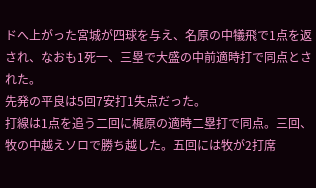ドへ上がった宮城が四球を与え、名原の中犠飛で1点を返され、なおも1死一、三塁で大盛の中前適時打で同点とされた。
先発の平良は5回7安打1失点だった。
打線は1点を追う二回に梶原の適時二塁打で同点。三回、牧の中越えソロで勝ち越した。五回には牧が2打席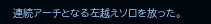連続アーチとなる左越えソロを放った。